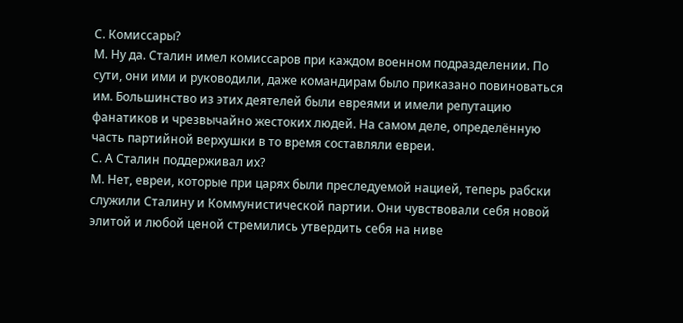С. Комиссары?
М. Ну да. Сталин имел комиссаров при каждом военном подразделении. По сути, они ими и руководили, даже командирам было приказано повиноваться им. Большинство из этих деятелей были евреями и имели репутацию фанатиков и чрезвычайно жестоких людей. На самом деле, определённую часть партийной верхушки в то время составляли евреи.
С. А Сталин поддерживал их?
М. Нет, евреи, которые при царях были преследуемой нацией, теперь рабски служили Сталину и Коммунистической партии. Они чувствовали себя новой элитой и любой ценой стремились утвердить себя на ниве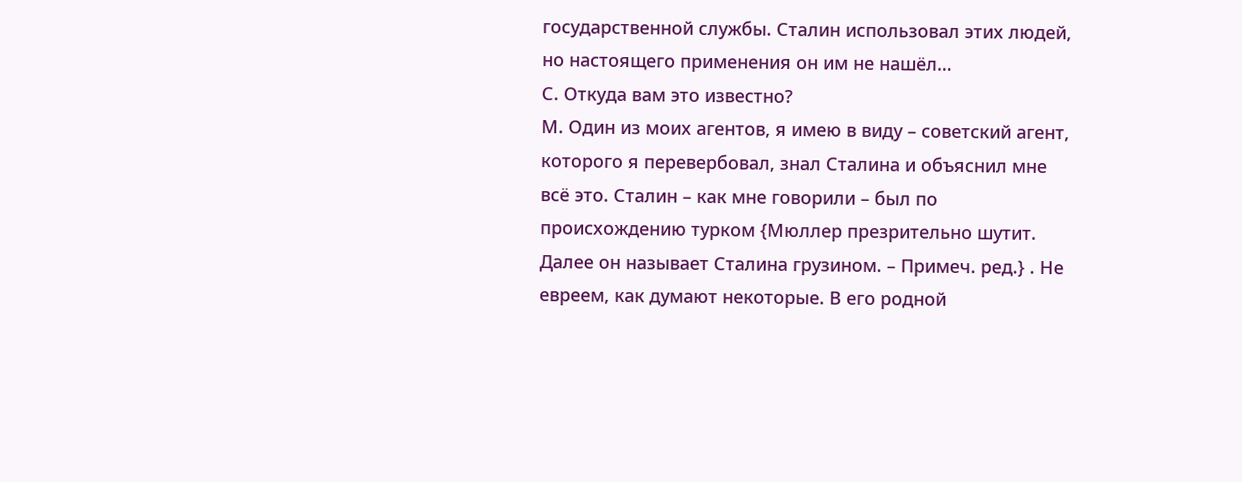государственной службы. Сталин использовал этих людей, но настоящего применения он им не нашёл…
С. Откуда вам это известно?
М. Один из моих агентов, я имею в виду – советский агент, которого я перевербовал, знал Сталина и объяснил мне всё это. Сталин – как мне говорили – был по происхождению турком {Мюллер презрительно шутит. Далее он называет Сталина грузином. – Примеч. ред.} . Не евреем, как думают некоторые. В его родной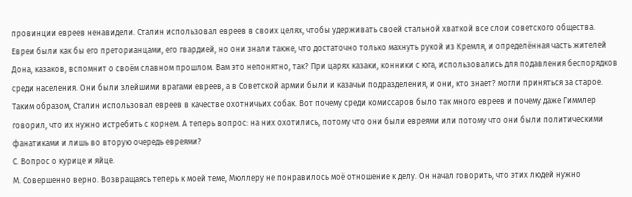провинции евреев ненавидели. Сталин использовал евреев в своих целях, чтобы удерживать своей стальной хваткой все слои советского общества. Евреи были как бы его преторианцами, его гвардией, но они знали также, что достаточно только махнуть рукой из Кремля, и определённая часть жителей Дона, казаков, вспомнит о своём славном прошлом. Вам это непонятно, так? При царях казаки, конники с юга, использовались для подавления беспорядков среди населения. Они были злейшими врагами евреев, а в Советской армии были и казачьи подразделения, и они, кто знает? могли приняться за старое. Таким образом, Сталин использовал евреев в качестве охотничьих собак. Вот почему среди комиссаров было так много евреев и почему даже Гиммлер говорил, что их нужно истребить с корнем. А теперь вопрос: на них охотились, потому что они были евреями или потому что они были политическими фанатиками и лишь во вторую очередь евреями?
С. Вопрос о курице и яйце.
М. Совершенно верно. Возвращаясь теперь к моей теме, Мюллеру не понравилось моё отношение к делу. Он начал говорить, что этих людей нужно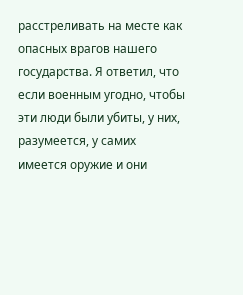расстреливать на месте как опасных врагов нашего государства. Я ответил, что если военным угодно, чтобы эти люди были убиты, у них, разумеется, у самих имеется оружие и они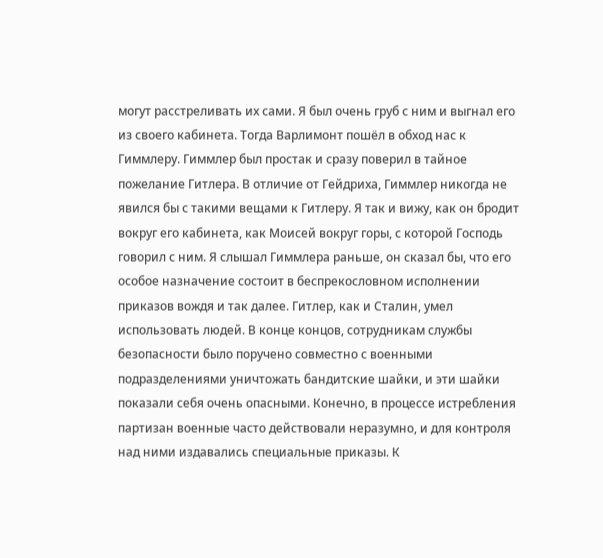могут расстреливать их сами. Я был очень груб с ним и выгнал его из своего кабинета. Тогда Варлимонт пошёл в обход нас к Гиммлеру. Гиммлер был простак и сразу поверил в тайное пожелание Гитлера. В отличие от Гейдриха, Гиммлер никогда не явился бы с такими вещами к Гитлеру. Я так и вижу, как он бродит вокруг его кабинета, как Моисей вокруг горы, с которой Господь говорил с ним. Я слышал Гиммлера раньше, он сказал бы, что его особое назначение состоит в беспрекословном исполнении приказов вождя и так далее. Гитлер, как и Сталин, умел использовать людей. В конце концов, сотрудникам службы безопасности было поручено совместно с военными подразделениями уничтожать бандитские шайки, и эти шайки показали себя очень опасными. Конечно, в процессе истребления партизан военные часто действовали неразумно, и для контроля над ними издавались специальные приказы. К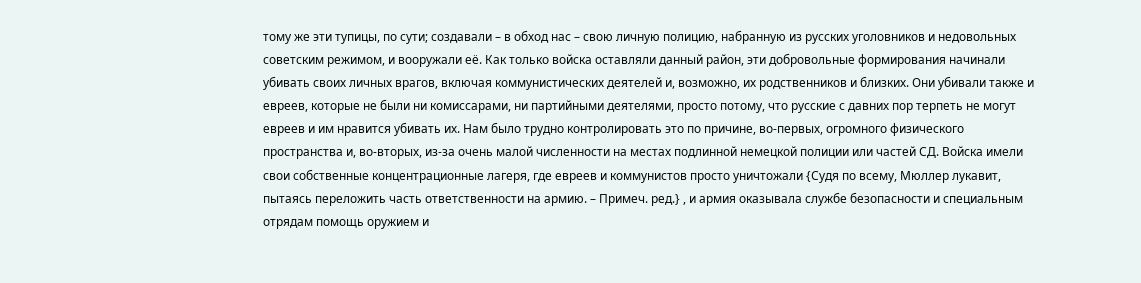тому же эти тупицы, по сути; создавали – в обход нас – свою личную полицию, набранную из русских уголовников и недовольных советским режимом, и вооружали её. Как только войска оставляли данный район, эти добровольные формирования начинали убивать своих личных врагов, включая коммунистических деятелей и, возможно, их родственников и близких. Они убивали также и евреев, которые не были ни комиссарами, ни партийными деятелями, просто потому, что русские с давних пор терпеть не могут евреев и им нравится убивать их. Нам было трудно контролировать это по причине, во-первых, огромного физического пространства и, во-вторых, из-за очень малой численности на местах подлинной немецкой полиции или частей СД. Войска имели свои собственные концентрационные лагеря, где евреев и коммунистов просто уничтожали {Судя по всему, Мюллер лукавит, пытаясь переложить часть ответственности на армию. – Примеч. ред.} , и армия оказывала службе безопасности и специальным отрядам помощь оружием и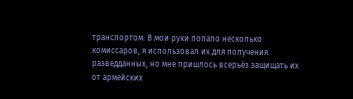транспортом. В мои руки попало несколько комиссаров, я использовал их для получения разведданных, но мне пришлось всерьёз защищать их от армейских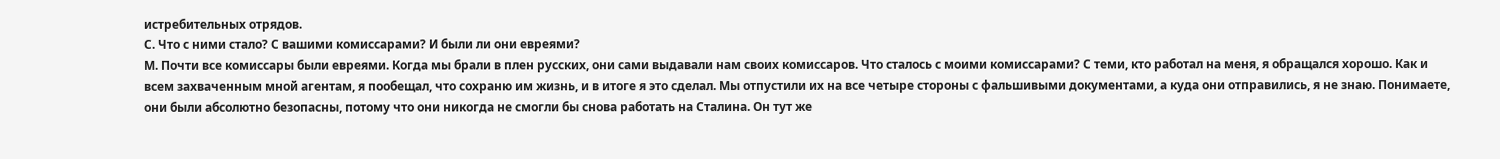истребительных отрядов.
С. Что с ними стало? С вашими комиссарами? И были ли они евреями?
М. Почти все комиссары были евреями. Когда мы брали в плен русских, они сами выдавали нам своих комиссаров. Что сталось с моими комиссарами? С теми, кто работал на меня, я обращался хорошо. Как и всем захваченным мной агентам, я пообещал, что сохраню им жизнь, и в итоге я это сделал. Мы отпустили их на все четыре стороны с фальшивыми документами, а куда они отправились, я не знаю. Понимаете, они были абсолютно безопасны, потому что они никогда не смогли бы снова работать на Сталина. Он тут же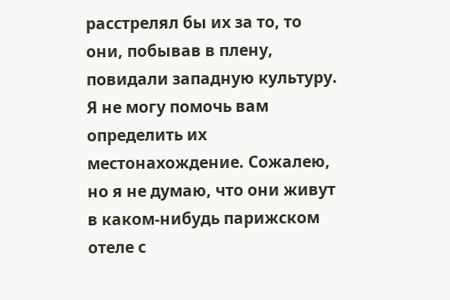расстрелял бы их за то, то они, побывав в плену, повидали западную культуру. Я не могу помочь вам определить их местонахождение. Сожалею, но я не думаю, что они живут в каком-нибудь парижском отеле с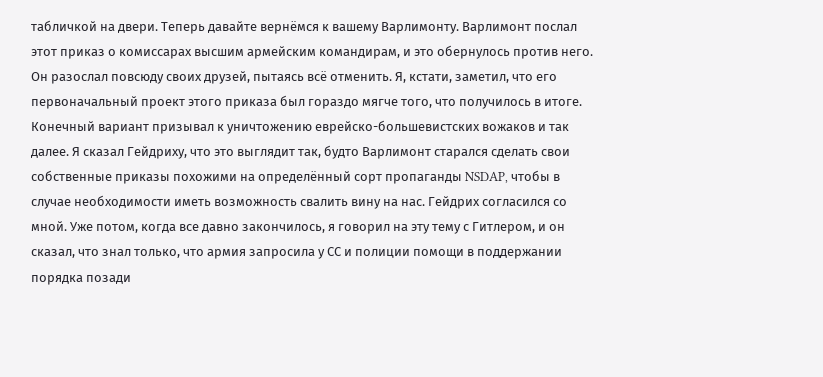табличкой на двери. Теперь давайте вернёмся к вашему Варлимонту. Варлимонт послал этот приказ о комиссарах высшим армейским командирам, и это обернулось против него. Он разослал повсюду своих друзей, пытаясь всё отменить. Я, кстати, заметил, что его первоначальный проект этого приказа был гораздо мягче того, что получилось в итоге. Конечный вариант призывал к уничтожению еврейско-большевистских вожаков и так далее. Я сказал Гейдриху, что это выглядит так, будто Варлимонт старался сделать свои собственные приказы похожими на определённый сорт пропаганды NSDAP, чтобы в случае необходимости иметь возможность свалить вину на нас. Гейдрих согласился со мной. Уже потом, когда все давно закончилось, я говорил на эту тему с Гитлером, и он сказал, что знал только, что армия запросила у СС и полиции помощи в поддержании порядка позади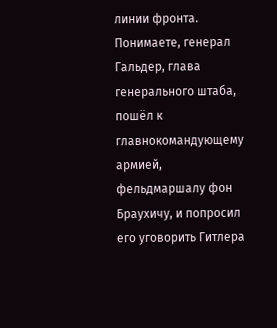линии фронта. Понимаете, генерал Гальдер, глава генерального штаба, пошёл к главнокомандующему армией, фельдмаршалу фон Браухичу, и попросил его уговорить Гитлера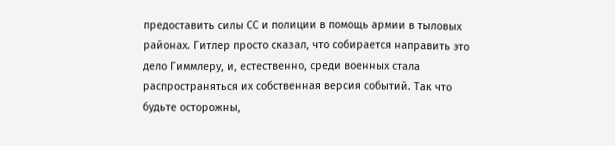предоставить силы СС и полиции в помощь армии в тыловых районах. Гитлер просто сказал, что собирается направить это дело Гиммлеру, и, естественно, среди военных стала распространяться их собственная версия событий. Так что будьте осторожны,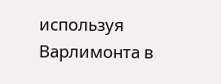используя Варлимонта в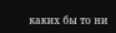каких бы то ни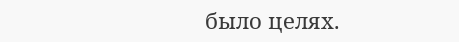было целях.